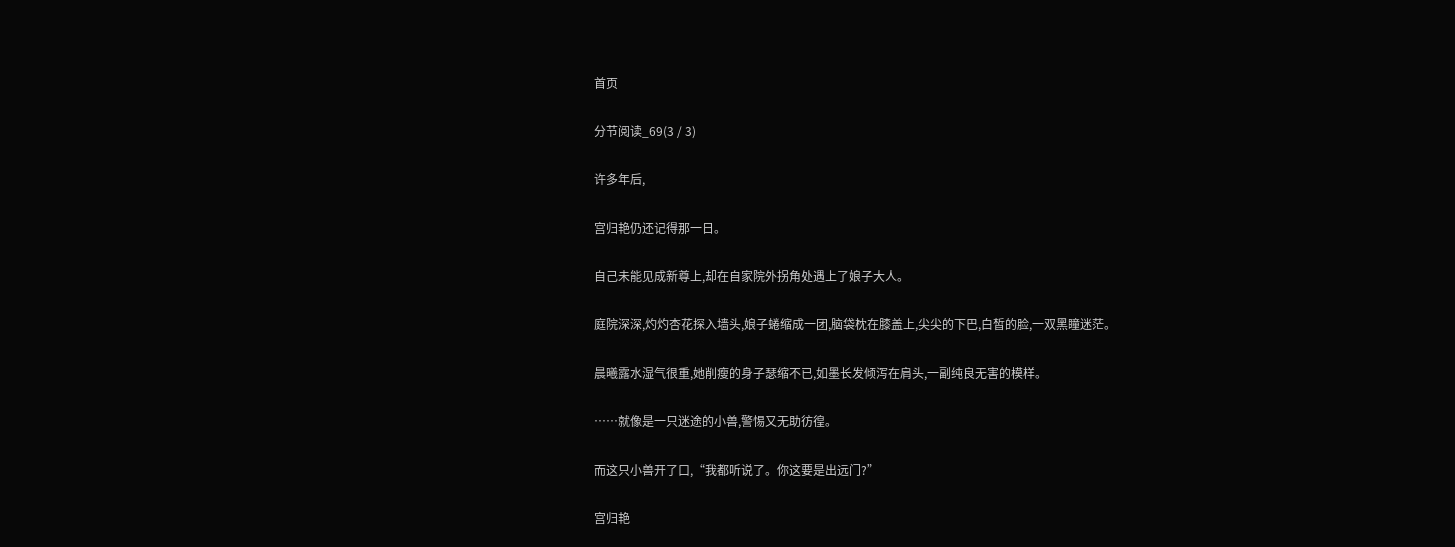首页

分节阅读_69(3 / 3)

许多年后,

宫归艳仍还记得那一日。

自己未能见成新尊上,却在自家院外拐角处遇上了娘子大人。

庭院深深,灼灼杏花探入墙头,娘子蜷缩成一团,脑袋枕在膝盖上,尖尖的下巴,白皙的脸,一双黑瞳迷茫。

晨曦露水湿气很重,她削瘦的身子瑟缩不已,如墨长发倾泻在肩头,一副纯良无害的模样。

……就像是一只迷途的小兽,警惕又无助彷徨。

而这只小兽开了口,“我都听说了。你这要是出远门?”

宫归艳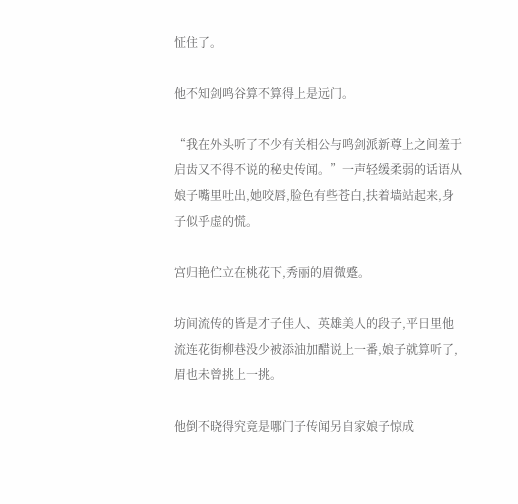怔住了。

他不知剑鸣谷算不算得上是远门。

“我在外头听了不少有关相公与鸣剑派新尊上之间羞于启齿又不得不说的秘史传闻。”一声轻缓柔弱的话语从娘子嘴里吐出,她咬唇,脸色有些苍白,扶着墙站起来,身子似乎虚的慌。

宫归艳伫立在桃花下,秀丽的眉微蹙。

坊间流传的皆是才子佳人、英雄美人的段子,平日里他流连花街柳巷没少被添油加醋说上一番,娘子就算听了,眉也未曾挑上一挑。

他倒不晓得究竟是哪门子传闻另自家娘子惊成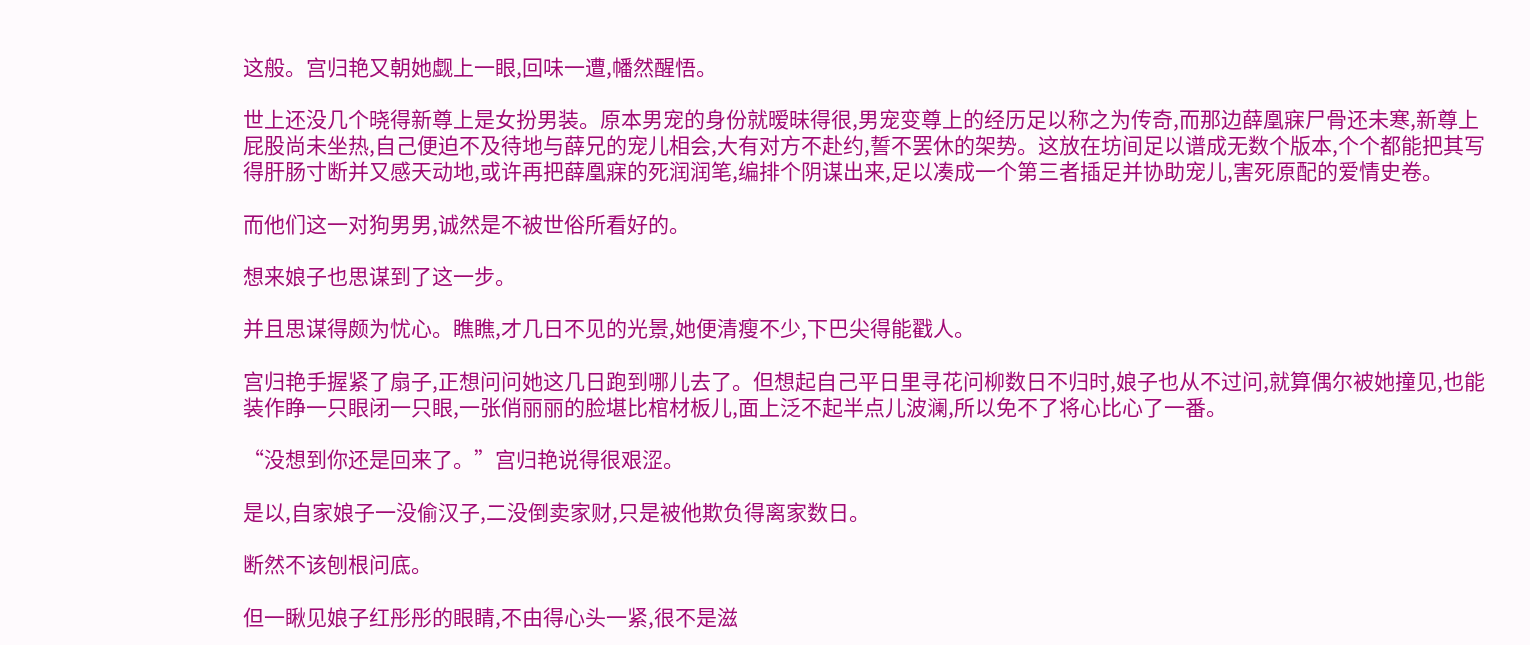这般。宫归艳又朝她觑上一眼,回味一遭,幡然醒悟。

世上还没几个晓得新尊上是女扮男装。原本男宠的身份就暧昧得很,男宠变尊上的经历足以称之为传奇,而那边薛凰寐尸骨还未寒,新尊上屁股尚未坐热,自己便迫不及待地与薛兄的宠儿相会,大有对方不赴约,誓不罢休的架势。这放在坊间足以谱成无数个版本,个个都能把其写得肝肠寸断并又感天动地,或许再把薛凰寐的死润润笔,编排个阴谋出来,足以凑成一个第三者插足并协助宠儿,害死原配的爱情史卷。

而他们这一对狗男男,诚然是不被世俗所看好的。

想来娘子也思谋到了这一步。

并且思谋得颇为忧心。瞧瞧,才几日不见的光景,她便清瘦不少,下巴尖得能戳人。

宫归艳手握紧了扇子,正想问问她这几日跑到哪儿去了。但想起自己平日里寻花问柳数日不归时,娘子也从不过问,就算偶尔被她撞见,也能装作睁一只眼闭一只眼,一张俏丽丽的脸堪比棺材板儿,面上泛不起半点儿波澜,所以免不了将心比心了一番。

“没想到你还是回来了。”宫归艳说得很艰涩。

是以,自家娘子一没偷汉子,二没倒卖家财,只是被他欺负得离家数日。

断然不该刨根问底。

但一瞅见娘子红彤彤的眼睛,不由得心头一紧,很不是滋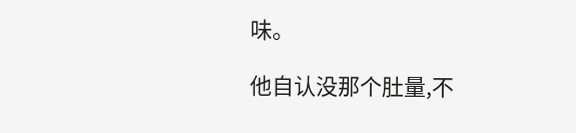味。

他自认没那个肚量,不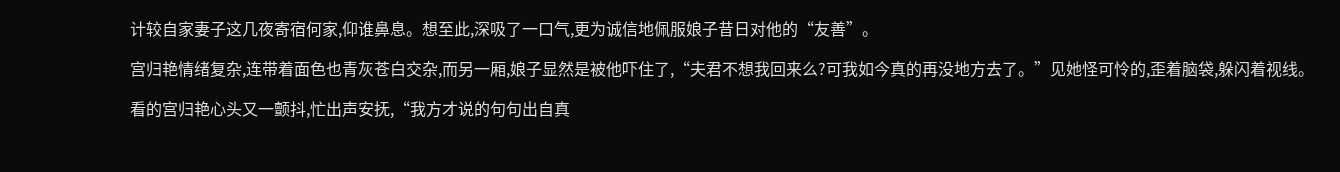计较自家妻子这几夜寄宿何家,仰谁鼻息。想至此,深吸了一口气,更为诚信地佩服娘子昔日对他的“友善”。

宫归艳情绪复杂,连带着面色也青灰苍白交杂,而另一厢,娘子显然是被他吓住了,“夫君不想我回来么?可我如今真的再没地方去了。”见她怪可怜的,歪着脑袋,躲闪着视线。

看的宫归艳心头又一颤抖,忙出声安抚,“我方才说的句句出自真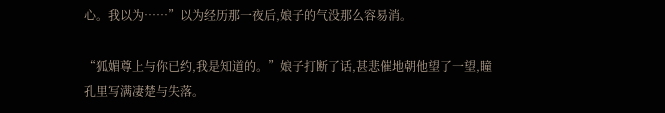心。我以为……”以为经历那一夜后,娘子的气没那么容易消。

“狐媚尊上与你已约,我是知道的。”娘子打断了话,甚悲催地朝他望了一望,瞳孔里写满凄楚与失落。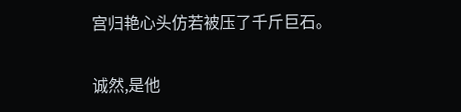宫归艳心头仿若被压了千斤巨石。

诚然,是他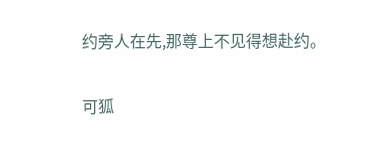约旁人在先,那尊上不见得想赴约。

可狐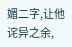媚二字,让他诧异之余,